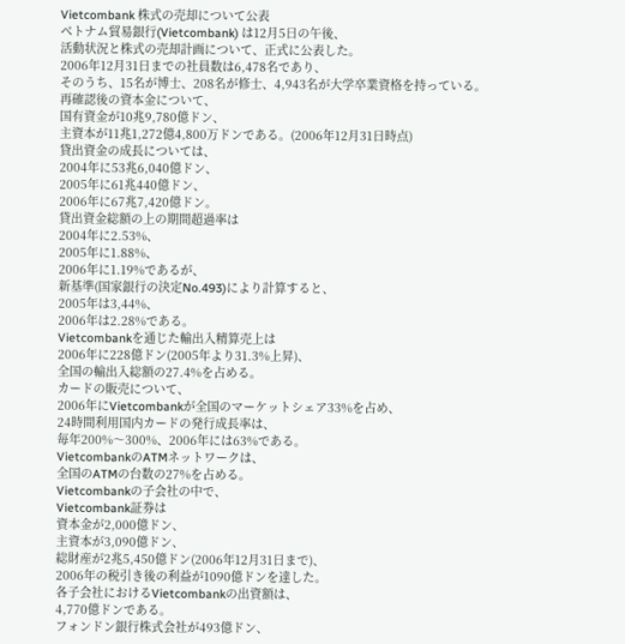Vietcombank 株式の売却について公表
ベトナム貿易銀行(Vietcombank) は12月5日の午後、
活動状況と株式の売却計画について、正式に公表した。
2006年12月31日までの社員数は6,478名であり、
そのうち、15名が博士、208名が修士、4,943名が大学卒業資格を持っている。
再確認後の資本金について、
国有資金が10兆9,780億ドン、
主資本が11兆1,272億4,800万ドンである。(2006年12月31日時点)
貸出資金の成長については、
2004年に53兆6,040億ドン、
2005年に61兆440億ドン、
2006年に67兆7,420億ドン。
貸出資金総額の上の期間超過率は
2004年に2.53%、
2005年に1.88%、
2006年に1.19%であるが、
新基準(国家銀行の決定No.493)により計算すると、
2005年は3,44%、
2006年は2.28%である。
Vietcombankを通じた輸出入精算売上は
2006年に228億ドン(2005年より31.3%上昇)、
全国の輸出入総額の27.4%を占める。
カードの販売について、
2006年にVietcombankが全国のマーケットシェア33%を占め、
24時間利用国内カードの発行成長率は、
毎年200%〜300%、2006年には63%である。
VietcombankのATMネットワークは、
全国のATMの台数の27%を占める。
Vietcombankの子会社の中で、
Vietcombank証券は
資本金が2,000億ドン、
主資本が3,090億ドン、
総財産が2兆5,450億ドン(2006年12月31日まで)、
2006年の税引き後の利益が1090億ドンを達した。
各子会社におけるVietcombankの出資額は、
4,770億ドンである。
フォンドン銀行株式会社が493億ドン、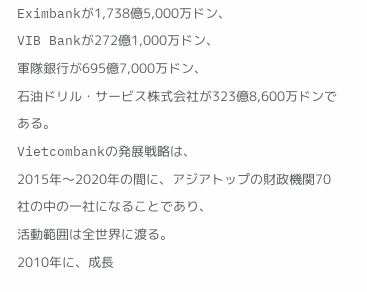Eximbankが1,738億5,000万ドン、
VIB Bankが272億1,000万ドン、
軍隊銀行が695億7,000万ドン、
石油ドリル・サービス株式会社が323億8,600万ドンである。
Vietcombankの発展戦略は、
2015年〜2020年の間に、アジアトップの財政機関70社の中の一社になることであり、
活動範囲は全世界に渡る。
2010年に、成長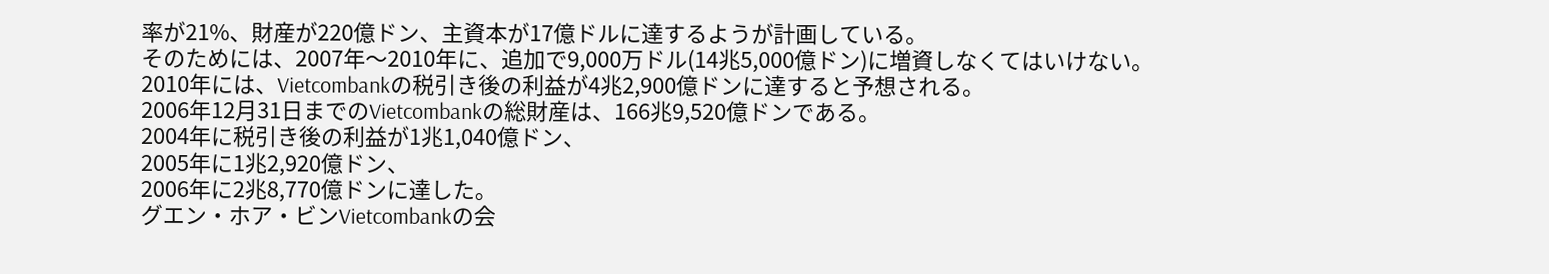率が21%、財産が220億ドン、主資本が17億ドルに達するようが計画している。
そのためには、2007年〜2010年に、追加で9,000万ドル(14兆5,000億ドン)に増資しなくてはいけない。
2010年には、Vietcombankの税引き後の利益が4兆2,900億ドンに達すると予想される。
2006年12月31日までのVietcombankの総財産は、166兆9,520億ドンである。
2004年に税引き後の利益が1兆1,040億ドン、
2005年に1兆2,920億ドン、
2006年に2兆8,770億ドンに達した。
グエン・ホア・ビンVietcombankの会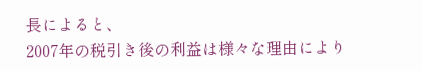長によると、
2007年の税引き後の利益は様々な理由により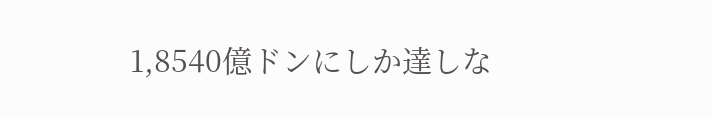1,8540億ドンにしか達しな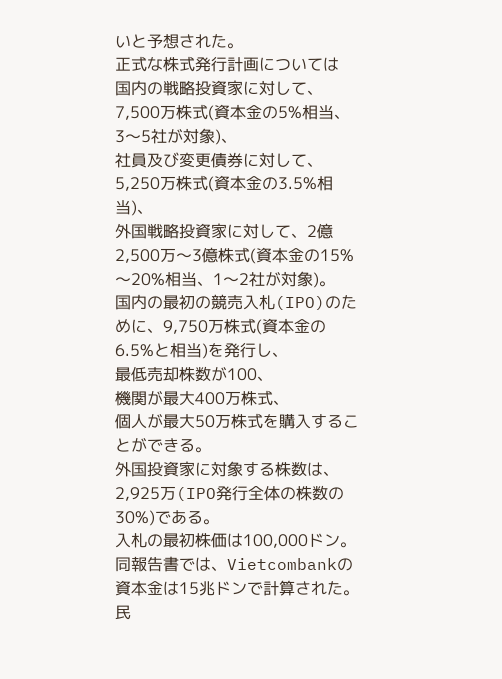いと予想された。
正式な株式発行計画については
国内の戦略投資家に対して、7,500万株式(資本金の5%相当、3〜5社が対象)、
社員及び変更債券に対して、5,250万株式(資本金の3.5%相当)、
外国戦略投資家に対して、2億2,500万〜3億株式(資本金の15%〜20%相当、1〜2社が対象)。
国内の最初の競売入札(IPO)のために、9,750万株式(資本金の6.5%と相当)を発行し、
最低売却株数が100、
機関が最大400万株式、
個人が最大50万株式を購入することができる。
外国投資家に対象する株数は、2,925万(IPO発行全体の株数の30%)である。
入札の最初株価は100,000ドン。
同報告書では、Vietcombankの資本金は15兆ドンで計算された。
民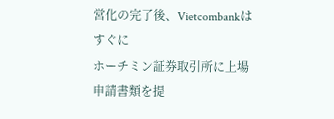営化の完了後、Vietcombankはすぐに
ホーチミン証券取引所に上場申請書類を提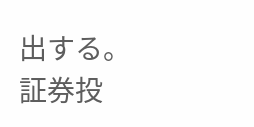出する。
証券投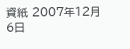資紙 2007年12月6日